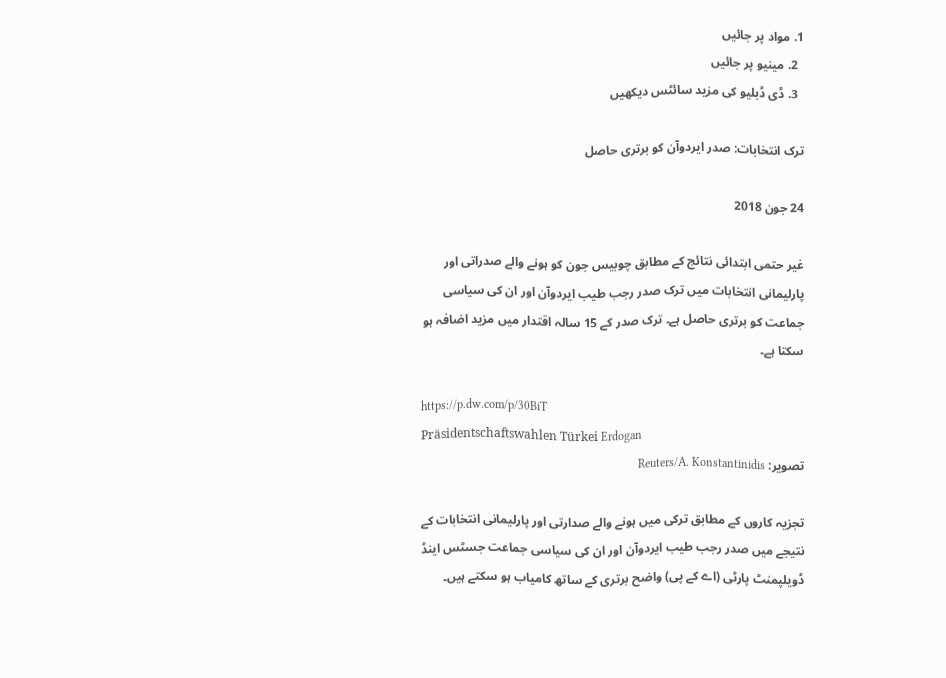1. مواد پر جائیں
  2. مینیو پر جائیں
  3. ڈی ڈبلیو کی مزید سائٹس دیکھیں

ترک انتخابات: صدر ایردوآن کو برتری حاصل

24 جون 2018

غیر حتمی ابتدائی نتائج کے مطابق چوبیس جون کو ہونے والے صدراتی اور پارلیمانی انتخابات میں ترک صدر رجب طیب ایردوآن اور ان کی سیاسی جماعت کو برتری حاصل ہے۔ ترک صدر کے 15 سالہ اقتدار میں مزید اضافہ ہو سکتا ہے۔

https://p.dw.com/p/30BiT
Präsidentschaftswahlen Türkei Erdogan
تصویر: Reuters/A. Konstantinidis

تجزیہ کاروں کے مطابق ترکی میں ہونے والے صدارتی اور پارلیمانی انتخابات کے نتیجے میں صدر رجب طیب ایردوآن اور ان کی سیاسی جماعت جسٹس اینڈ ڈویلپمنٹ پارٹی (اے کے پی) واضح برتری کے ساتھ کامیاب ہو سکتے ہیں۔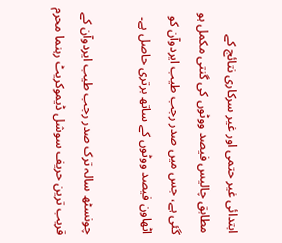ابتدائی غیر حتمی اور غیر سرکاری نتائج کے مطابق چالیس فیصد ووٹوں کی گنتی مکمل ہو گئی ہے، جس میں صدر رجب طیب ایردوآن کو اٹھاون فیصد ووٹوں کے ساتھ برتری حاصل ہے۔

چونسٹھ سالہ ترک صدر رجب طیب ایردوآن کے قریب ترین حریف سوشل ڈیموکریٹ رہنما محرم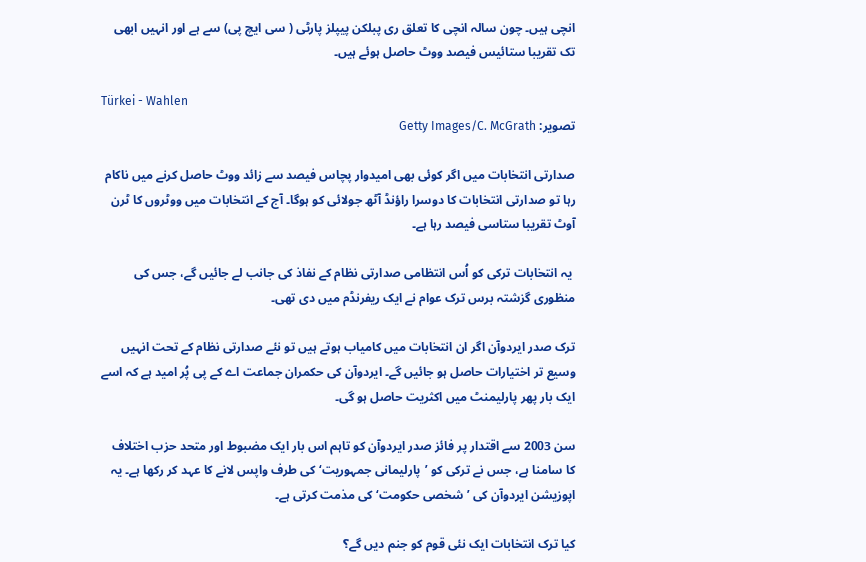انچی ہیں۔ چون سالہ انچی کا تعلق ری پبلکن پیپلز پارٹی ( سی ایچ پی) سے ہے اور انہیں ابھی تک تقریبا ستائیس فیصد ووٹ حاصل ہوئے ہیں۔

Türkei - Wahlen
تصویر: Getty Images/C. McGrath

صدارتی انتخابات میں اگر کوئی بھی امیدوار پچاس فیصد سے زائد ووٹ حاصل کرنے میں ناکام رہا تو صدارتی انتخابات کا دوسرا راؤنڈ آٹھ جولائی کو ہوگا۔ آج کے انتخابات میں ووٹروں کا ٹرن آوٹ تقریبا ستاسی فیصد رہا ہے۔

 یہ انتخابات ترکی کو اُس انتظامی صدارتی نظام کے نفاذ کی جانب لے جائیں گے، جس کی منظوری گزشتہ برس ترک عوام نے ایک ریفرنڈم میں دی تھی۔

ترک صدر ایردوآن اگر ان انتخابات میں کامیاب ہوتے ہیں تو نئے صدارتی نظام کے تحت انہیں وسیع تر اختیارات حاصل ہو جائیں گے۔ ایردوآن کی حکمران جماعت اے کے پی پُر امید ہے کہ اسے ایک بار پھر پارلیمنٹ میں اکثریت حاصل ہو گی۔

سن 2003 سے اقتدار پر فائز صدر ایردوآن کو تاہم اس بار ایک مضبوط اور متحد حزب اختلاف کا سامنا ہے، جس نے ترکی کو ’پارلیمانی جمہوریت‘ کی طرف واپس لانے کا عہد کر رکھا ہے۔ یہ اپوزیشن ایردوآن کی ’شخصی حکومت‘ کی مذمت کرتی ہے۔

کیا ترک انتخابات ایک نئی قوم کو جنم دیں گے؟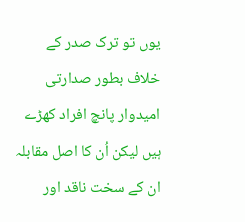یوں تو ترک صدر کے خلاف بطور صدارتی امیدوار پانچ افراد کھڑے ہیں لیکن اُن کا اصل مقابلہ ان کے سخت ناقد اور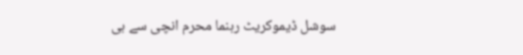سوشل ڈیموکریٹ رہنما محرم انچی سے ہی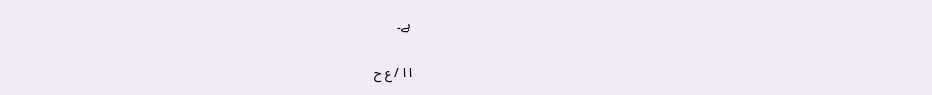ہے۔

ا ا / ع ح